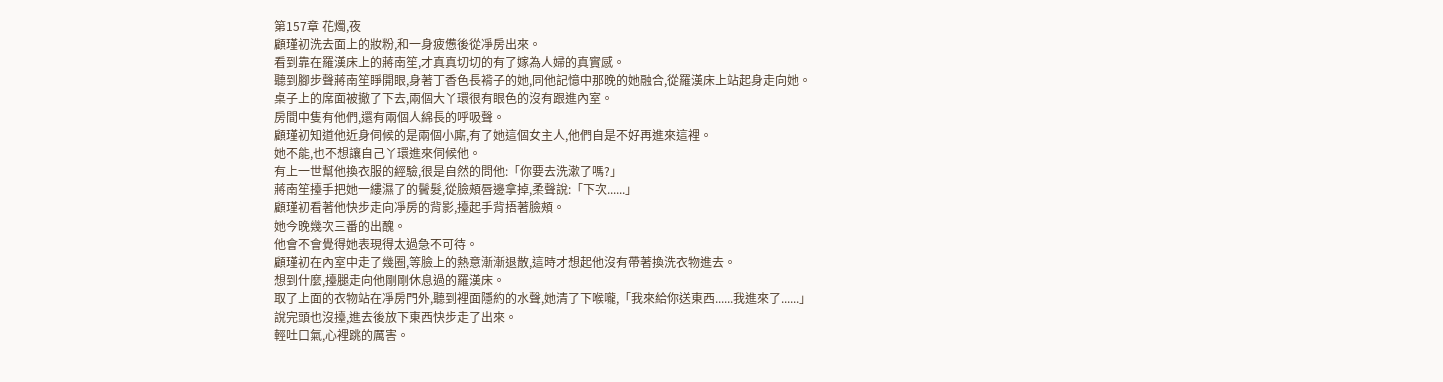第157章 花燭,夜
顧瑾初洗去面上的妝粉,和一身疲憊後從凈房出來。
看到靠在羅漢床上的蔣南笙,才真真切切的有了嫁為人婦的真實感。
聽到腳步聲蔣南笙睜開眼,身著丁香色長褙子的她,同他記憶中那晚的她融合,從羅漢床上站起身走向她。
桌子上的席面被撤了下去,兩個大丫環很有眼色的沒有跟進內室。
房間中隻有他們,還有兩個人綿長的呼吸聲。
顧瑾初知道他近身伺候的是兩個小廝,有了她這個女主人,他們自是不好再進來這裡。
她不能,也不想讓自己丫環進來伺候他。
有上一世幫他換衣服的經驗,很是自然的問他:「你要去洗漱了嗎?」
蔣南笙擡手把她一縷濕了的鬢髮,從臉頰唇邊拿掉,柔聲說:「下次......」
顧瑾初看著他快步走向凈房的背影,擡起手背捂著臉頰。
她今晚幾次三番的出醜。
他會不會覺得她表現得太過急不可待。
顧瑾初在內室中走了幾圈,等臉上的熱意漸漸退散,這時才想起他沒有帶著換洗衣物進去。
想到什麼,擡腿走向他剛剛休息過的羅漢床。
取了上面的衣物站在凈房門外,聽到裡面隱約的水聲,她清了下喉嚨,「我來給你送東西......我進來了......」
說完頭也沒擡,進去後放下東西快步走了出來。
輕吐口氣,心裡跳的厲害。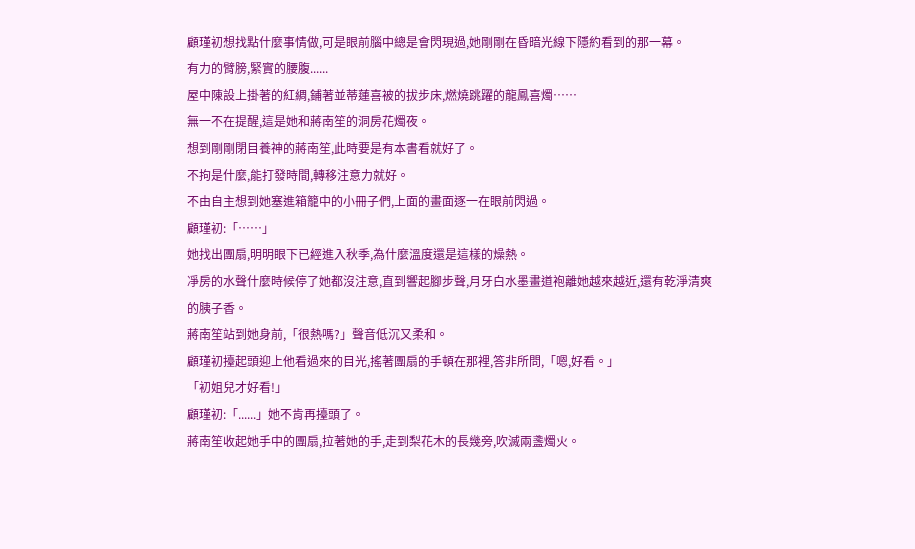顧瑾初想找點什麼事情做,可是眼前腦中總是會閃現過,她剛剛在昏暗光線下隱約看到的那一幕。
有力的臂膀,緊實的腰腹......
屋中陳設上掛著的紅綢,鋪著並蒂蓮喜被的拔步床,燃燒跳躍的龍鳳喜燭……
無一不在提醒,這是她和蔣南笙的洞房花燭夜。
想到剛剛閉目養神的蔣南笙,此時要是有本書看就好了。
不拘是什麼,能打發時間,轉移注意力就好。
不由自主想到她塞進箱籠中的小冊子們,上面的畫面逐一在眼前閃過。
顧瑾初:「……」
她找出團扇,明明眼下已經進入秋季,為什麼溫度還是這樣的燥熱。
凈房的水聲什麼時候停了她都沒注意,直到響起腳步聲,月牙白水墨畫道袍離她越來越近,還有乾淨清爽的胰子香。
蔣南笙站到她身前,「很熱嗎?」聲音低沉又柔和。
顧瑾初擡起頭迎上他看過來的目光,搖著團扇的手頓在那裡,答非所問,「嗯,好看。」
「初姐兒才好看!」
顧瑾初:「......」她不肯再擡頭了。
蔣南笙收起她手中的團扇,拉著她的手,走到梨花木的長幾旁,吹滅兩盞燭火。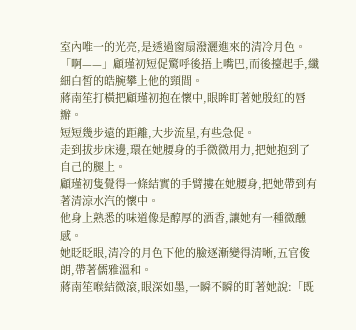室內唯一的光亮,是透過窗扇潑灑進來的清冷月色。
「啊——」顧瑾初短促驚呼後捂上嘴巴,而後擡起手,纖細白皙的皓腕攀上他的頸間。
蔣南笙打橫把顧瑾初抱在懷中,眼眸盯著她殷紅的唇瓣。
短短幾步遠的距離,大步流星,有些急促。
走到拔步床邊,環在她腰身的手微微用力,把她抱到了自己的腿上。
顧瑾初隻覺得一條結實的手臂摟在她腰身,把她帶到有著清涼水汽的懷中。
他身上熟悉的味道像是醇厚的酒香,讓她有一種微醺感。
她眨眨眼,清冷的月色下他的臉逐漸變得清晰,五官俊朗,帶著儒雅溫和。
蔣南笙喉結微滾,眼深如墨,一瞬不瞬的盯著她說:「既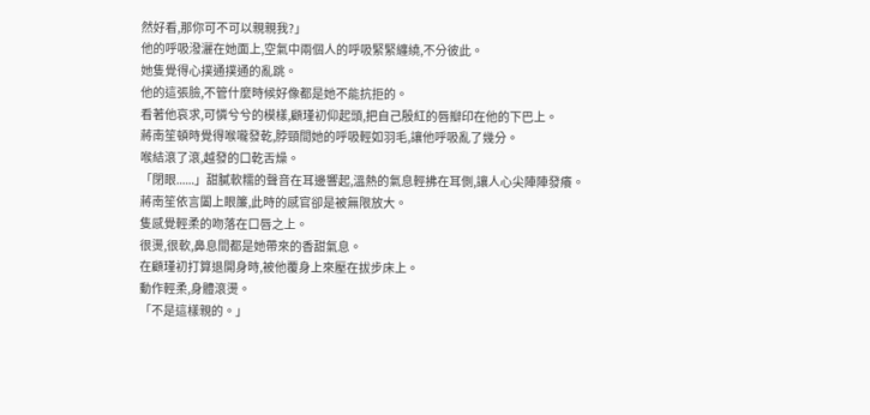然好看,那你可不可以親親我?」
他的呼吸潑灑在她面上,空氣中兩個人的呼吸緊緊纏繞,不分彼此。
她隻覺得心撲通撲通的亂跳。
他的這張臉,不管什麼時候好像都是她不能抗拒的。
看著他哀求,可憐兮兮的模樣,顧瑾初仰起頭,把自己殷紅的唇瓣印在他的下巴上。
蔣南笙頓時覺得喉嚨發乾,脖頸間她的呼吸輕如羽毛,讓他呼吸亂了幾分。
喉結滾了滾,越發的口乾舌燥。
「閉眼......」甜膩軟糯的聲音在耳邊響起,溫熱的氣息輕拂在耳側,讓人心尖陣陣發癢。
蔣南笙依言闔上眼簾,此時的感官卻是被無限放大。
隻感覺輕柔的吻落在口唇之上。
很燙,很軟,鼻息間都是她帶來的香甜氣息。
在顧瑾初打算退開身時,被他覆身上來壓在拔步床上。
動作輕柔,身體滾燙。
「不是這樣親的。」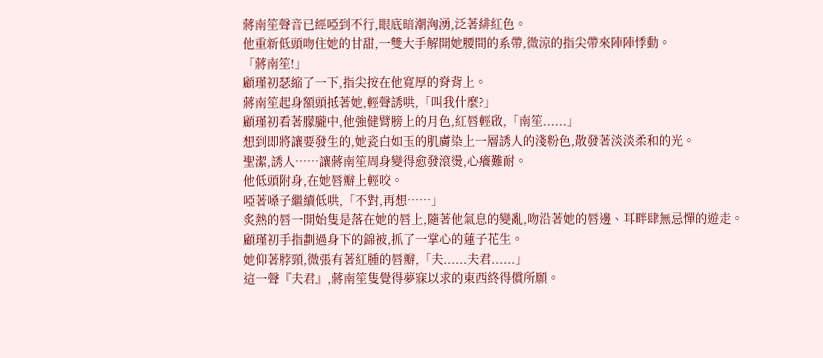蔣南笙聲音已經啞到不行,眼底暗潮洶湧,泛著緋紅色。
他重新低頭吻住她的甘甜,一雙大手解開她腰間的系帶,微涼的指尖帶來陣陣悸動。
「蔣南笙!」
顧瑾初瑟縮了一下,指尖按在他寬厚的脊背上。
蔣南笙起身額頭抵著她,輕聲誘哄,「叫我什麼?」
顧瑾初看著朦朧中,他強健臂膀上的月色,紅唇輕啟,「南笙......」
想到即將讓要發生的,她瓷白如玉的肌膚染上一層誘人的淺粉色,散發著淡淡柔和的光。
聖潔,誘人……讓蔣南笙周身變得愈發滾燙,心癢難耐。
他低頭附身,在她唇瓣上輕咬。
啞著嗓子繼續低哄,「不對,再想……」
炙熱的唇一開始隻是落在她的唇上,隨著他氣息的變亂,吻沿著她的唇邊、耳畔肆無忌憚的遊走。
顧瑾初手指劃過身下的錦被,抓了一掌心的蓮子花生。
她仰著脖頸,微張有著紅腫的唇瓣,「夫......夫君......」
這一聲『夫君』,蔣南笙隻覺得夢寐以求的東西終得償所願。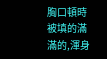胸口頓時被填的滿滿的,渾身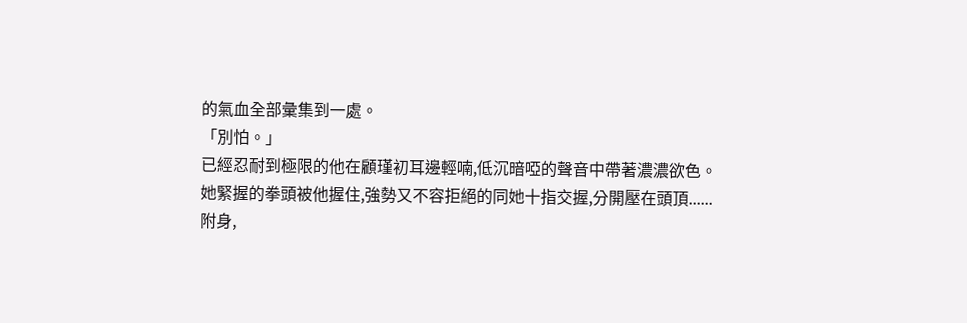的氣血全部彙集到一處。
「別怕。」
已經忍耐到極限的他在顧瑾初耳邊輕喃,低沉暗啞的聲音中帶著濃濃欲色。
她緊握的拳頭被他握住,強勢又不容拒絕的同她十指交握,分開壓在頭頂......
附身,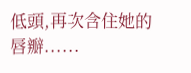低頭,再次含住她的唇瓣......